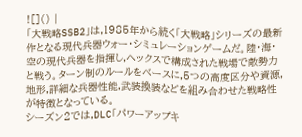![]() |
「大戦略SSB2」は,1985年から続く「大戦略」シリーズの最新作となる現代兵器ウォー・シミュレーションゲームだ。陸・海・空の現代兵器を指揮し,ヘックスで構成された戦場で敵勢力と戦う。ターン制のルールをベースに,5つの高度区分や資源,地形,詳細な兵器性能,武装換装などを組み合わせた戦略性が特徴となっている。
シーズン2では,DLC「パワーアップキ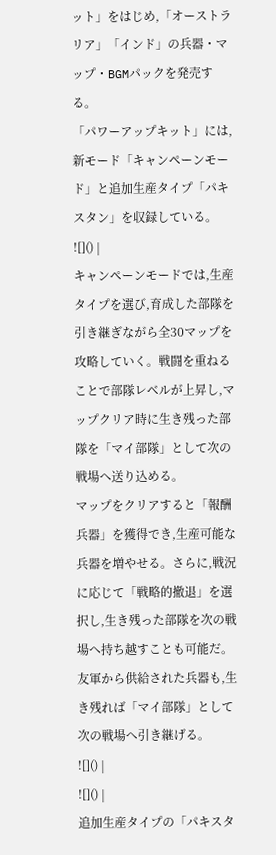ット」をはじめ,「オーストラリア」「インド」の兵器・マップ・BGMパックを発売する。
「パワーアップキット」には,新モード「キャンペーンモード」と追加生産タイプ「パキスタン」を収録している。
![]() |
キャンペーンモードでは,生産タイプを選び,育成した部隊を引き継ぎながら全30マップを攻略していく。戦闘を重ねることで部隊レベルが上昇し,マップクリア時に生き残った部隊を「マイ部隊」として次の戦場へ送り込める。
マップをクリアすると「報酬兵器」を獲得でき,生産可能な兵器を増やせる。さらに,戦況に応じて「戦略的撤退」を選択し,生き残った部隊を次の戦場へ持ち越すことも可能だ。友軍から供給された兵器も,生き残れば「マイ部隊」として次の戦場へ引き継げる。
![]() |
![]() |
追加生産タイプの「パキスタ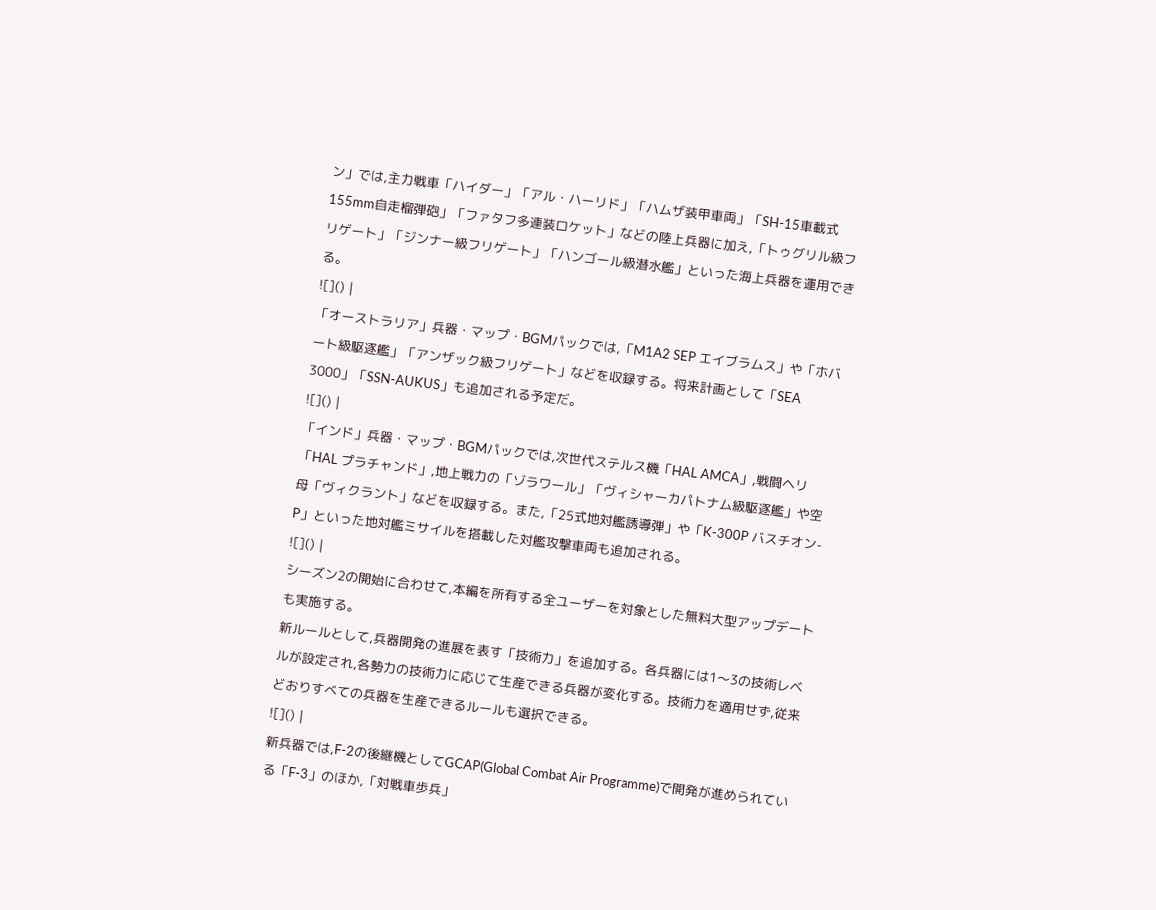ン」では,主力戦車「ハイダー」「アル・ハーリド」「ハムザ装甲車両」「SH-15車載式155mm自走榴弾砲」「ファタフ多連装ロケット」などの陸上兵器に加え,「トゥグリル級フリゲート」「ジンナー級フリゲート」「ハンゴール級潜水艦」といった海上兵器を運用できる。
![]() |
「オーストラリア」兵器・マップ・BGMパックでは,「M1A2 SEP エイブラムス」や「ホバート級駆逐艦」「アンザック級フリゲート」などを収録する。将来計画として「SEA 3000」「SSN-AUKUS」も追加される予定だ。
![]() |
「インド」兵器・マップ・BGMパックでは,次世代ステルス機「HAL AMCA」,戦闘ヘリ「HAL プラチャンド」,地上戦力の「ゾラワール」「ヴィシャーカパトナム級駆逐艦」や空母「ヴィクラント」などを収録する。また,「25式地対艦誘導弾」や「K-300P バスチオン-P」といった地対艦ミサイルを搭載した対艦攻撃車両も追加される。
![]() |
シーズン2の開始に合わせて,本編を所有する全ユーザーを対象とした無料大型アップデートも実施する。
新ルールとして,兵器開発の進展を表す「技術力」を追加する。各兵器には1〜3の技術レベルが設定され,各勢力の技術力に応じて生産できる兵器が変化する。技術力を適用せず,従来どおりすべての兵器を生産できるルールも選択できる。
![]() |
新兵器では,F-2の後継機としてGCAP(Global Combat Air Programme)で開発が進められている「F-3」のほか,「対戦車歩兵」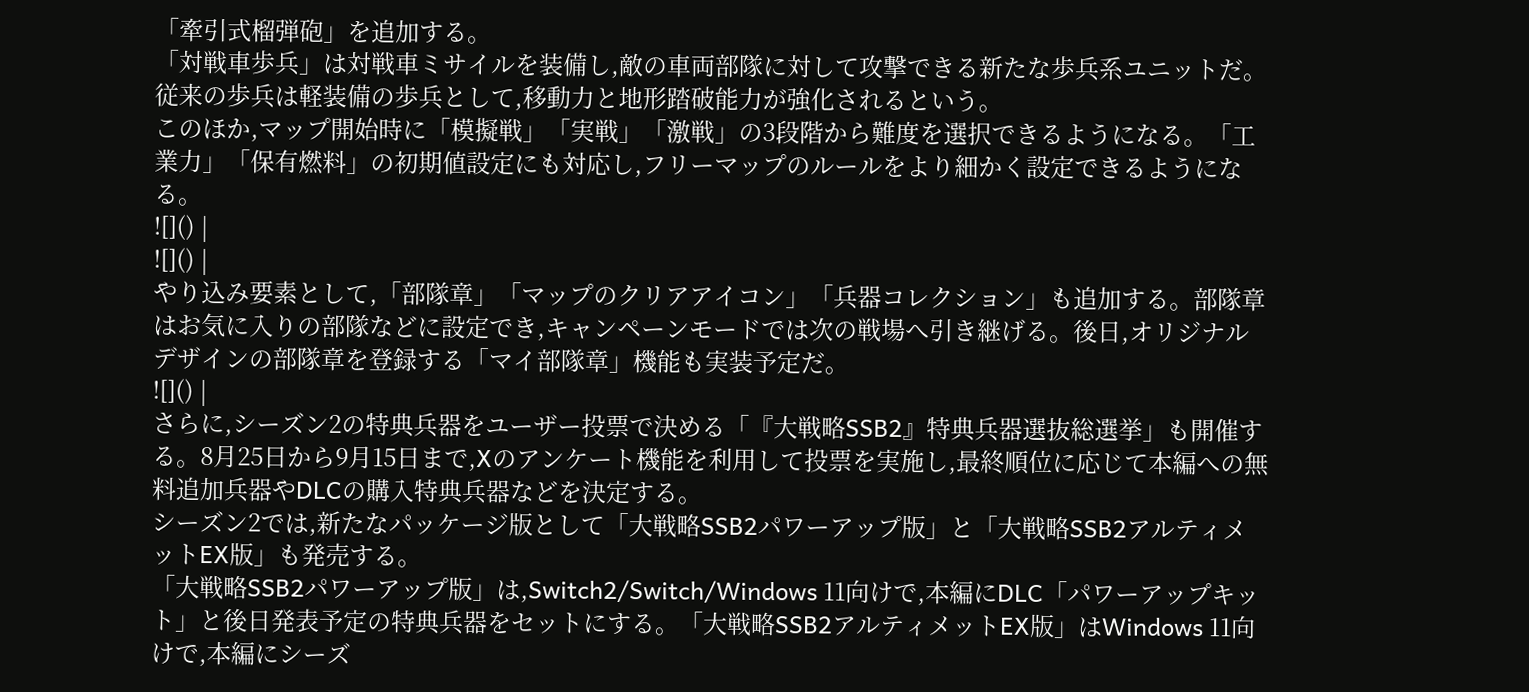「牽引式榴弾砲」を追加する。
「対戦車歩兵」は対戦車ミサイルを装備し,敵の車両部隊に対して攻撃できる新たな歩兵系ユニットだ。従来の歩兵は軽装備の歩兵として,移動力と地形踏破能力が強化されるという。
このほか,マップ開始時に「模擬戦」「実戦」「激戦」の3段階から難度を選択できるようになる。「工業力」「保有燃料」の初期値設定にも対応し,フリーマップのルールをより細かく設定できるようになる。
![]() |
![]() |
やり込み要素として,「部隊章」「マップのクリアアイコン」「兵器コレクション」も追加する。部隊章はお気に入りの部隊などに設定でき,キャンペーンモードでは次の戦場へ引き継げる。後日,オリジナルデザインの部隊章を登録する「マイ部隊章」機能も実装予定だ。
![]() |
さらに,シーズン2の特典兵器をユーザー投票で決める「『大戦略SSB2』特典兵器選抜総選挙」も開催する。8月25日から9月15日まで,Xのアンケート機能を利用して投票を実施し,最終順位に応じて本編への無料追加兵器やDLCの購入特典兵器などを決定する。
シーズン2では,新たなパッケージ版として「大戦略SSB2パワーアップ版」と「大戦略SSB2アルティメットEX版」も発売する。
「大戦略SSB2パワーアップ版」は,Switch2/Switch/Windows 11向けで,本編にDLC「パワーアップキット」と後日発表予定の特典兵器をセットにする。「大戦略SSB2アルティメットEX版」はWindows 11向けで,本編にシーズ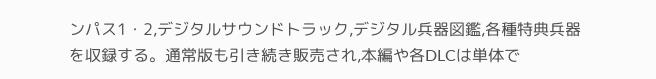ンパス1・2,デジタルサウンドトラック,デジタル兵器図鑑,各種特典兵器を収録する。通常版も引き続き販売され,本編や各DLCは単体で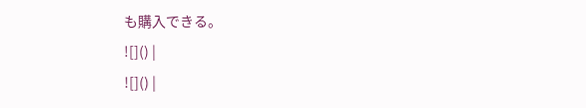も購入できる。
![]() |
![]() |